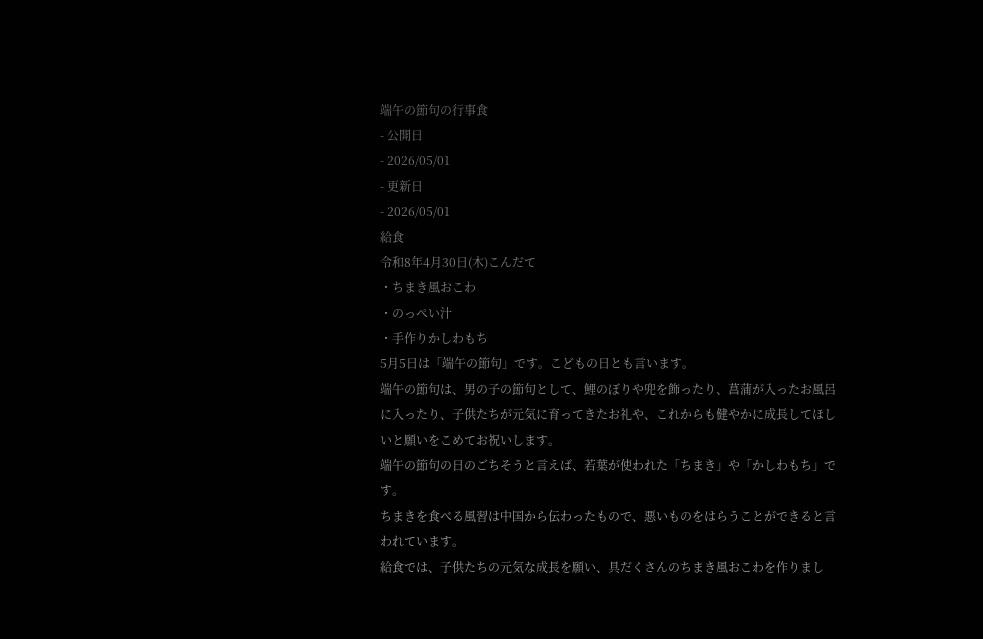端午の節句の行事食
- 公開日
- 2026/05/01
- 更新日
- 2026/05/01
給食
令和8年4月30日(木)こんだて
・ちまき風おこわ
・のっぺい汁
・手作りかしわもち
5月5日は「端午の節句」です。こどもの日とも言います。
端午の節句は、男の子の節句として、鯉のぼりや兜を飾ったり、菖蒲が入ったお風呂に入ったり、子供たちが元気に育ってきたお礼や、これからも健やかに成長してほしいと願いをこめてお祝いします。
端午の節句の日のごちそうと言えば、若葉が使われた「ちまき」や「かしわもち」です。
ちまきを食べる風習は中国から伝わったもので、悪いものをはらうことができると言われています。
給食では、子供たちの元気な成長を願い、具だくさんのちまき風おこわを作りまし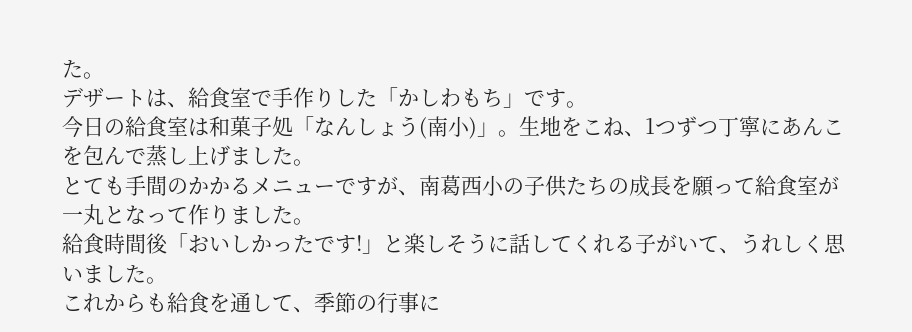た。
デザートは、給食室で手作りした「かしわもち」です。
今日の給食室は和菓子処「なんしょう(南小)」。生地をこね、1つずつ丁寧にあんこを包んで蒸し上げました。
とても手間のかかるメニューですが、南葛西小の子供たちの成長を願って給食室が一丸となって作りました。
給食時間後「おいしかったです!」と楽しそうに話してくれる子がいて、うれしく思いました。
これからも給食を通して、季節の行事に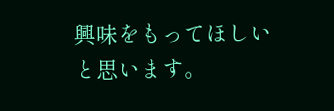興味をもってほしいと思います。